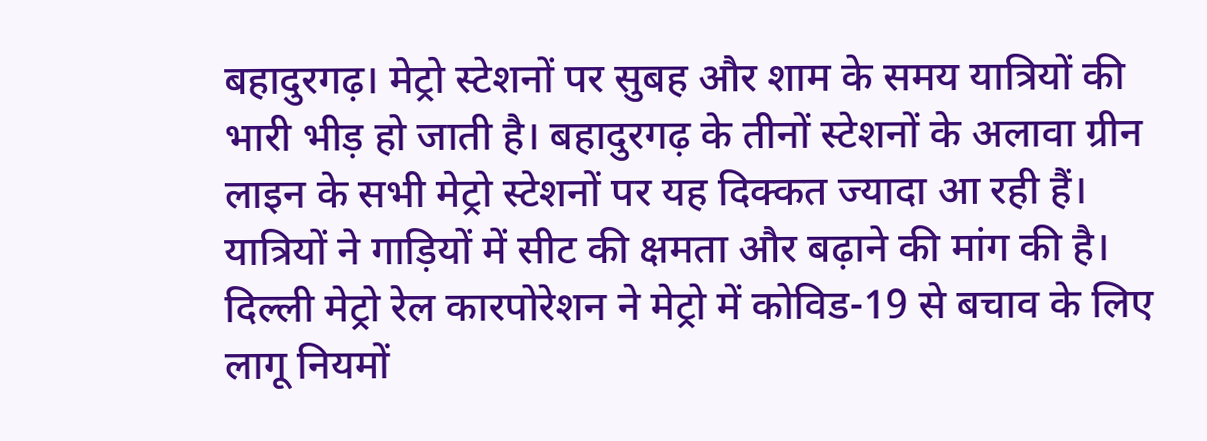बहादुरगढ़। मेट्रो स्टेशनों पर सुबह और शाम के समय यात्रियों की भारी भीड़ हो जाती है। बहादुरगढ़ के तीनों स्टेशनों के अलावा ग्रीन लाइन के सभी मेट्रो स्टेशनों पर यह दिक्कत ज्यादा आ रही हैं। यात्रियों ने गाड़ियों में सीट की क्षमता और बढ़ाने की मांग की है।
दिल्ली मेट्रो रेल कारपोरेशन ने मेट्रो में कोविड-19 से बचाव के लिए लागू नियमों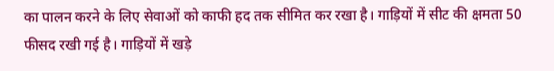का पालन करने के लिए सेवाओं को काफी हद तक सीमित कर रखा है। गाड़ियों में सीट की क्षमता 50 फीसद रखी गई है। गाड़ियों में खड़े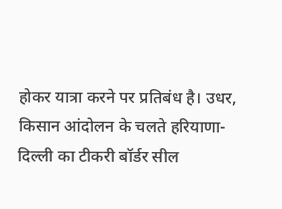होकर यात्रा करने पर प्रतिबंध है। उधर, किसान आंदोलन के चलते हरियाणा-दिल्ली का टीकरी बॉर्डर सील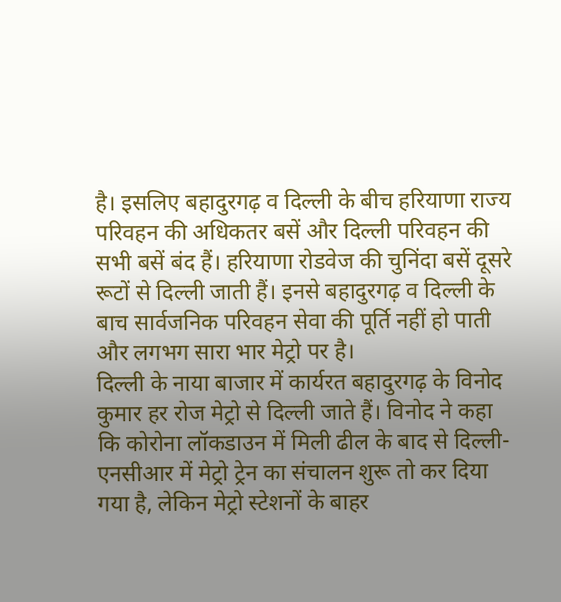है। इसलिए बहादुरगढ़ व दिल्ली के बीच हरियाणा राज्य परिवहन की अधिकतर बसें और दिल्ली परिवहन की सभी बसें बंद हैं। हरियाणा रोडवेज की चुनिंदा बसें दूसरे रूटों से दिल्ली जाती हैं। इनसे बहादुरगढ़ व दिल्ली के बाच सार्वजनिक परिवहन सेवा की पूर्ति नहीं हो पाती और लगभग सारा भार मेट्रो पर है।
दिल्ली के नाया बाजार में कार्यरत बहादुरगढ़ के विनोद कुमार हर रोज मेट्रो से दिल्ली जाते हैं। विनोद ने कहा कि कोरोना लॉकडाउन में मिली ढील के बाद से दिल्ली-एनसीआर में मेट्रो ट्रेन का संचालन शुरू तो कर दिया गया है, लेकिन मेट्रो स्टेशनों के बाहर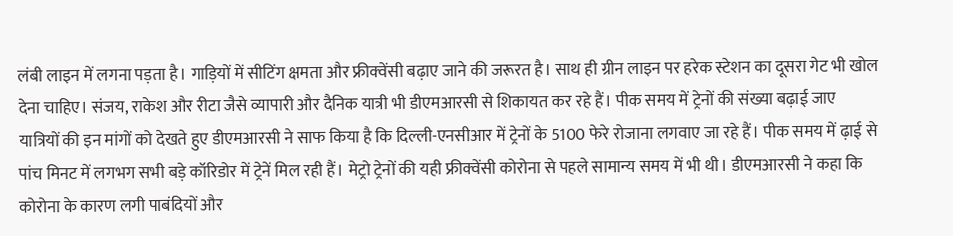लंबी लाइन में लगना पड़ता है। गाड़ियों में सीटिंग क्षमता और फ्रीक्वेंसी बढ़ाए जाने की जरूरत है। साथ ही ग्रीन लाइन पर हरेक स्टेशन का दूसरा गेट भी खोल देना चाहिए। संजय, राकेश और रीटा जैसे व्यापारी और दैनिक यात्री भी डीएमआरसी से शिकायत कर रहे हैं। पीक समय में ट्रेनों की संख्या बढ़ाई जाए
यात्रियों की इन मांगों को देखते हुए डीएमआरसी ने साफ किया है कि दिल्ली-एनसीआर में ट्रेनों के 5100 फेरे रोजाना लगवाए जा रहे हैं। पीक समय में ढ़ाई से पांच मिनट में लगभग सभी बड़े कॉरिडोर में ट्रेनें मिल रही हैं। मेट्रो ट्रेनों की यही फ्रीक्वेंसी कोरोना से पहले सामान्य समय में भी थी। डीएमआरसी ने कहा कि कोरोना के कारण लगी पाबंदियों और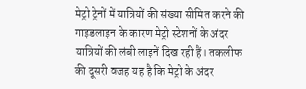मेट्रो ट्रेनों में यात्रियों की संख्या सीमित करने की गाइडलाइन के कारण मेट्रो स्टेशनों के अंदर यात्रियों की लंबी लाइनें दिख रही हैं। तकलीफ की दूसरी वजह यह है कि मेट्रो के अंदर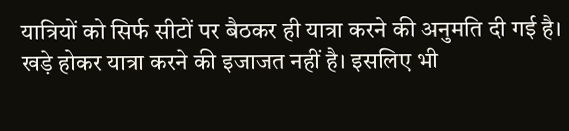यात्रियों को सिर्फ सीटों पर बैठकर ही यात्रा करने की अनुमति दी गई है। खड़े होकर यात्रा करने की इजाजत नहीं है। इसलिए भी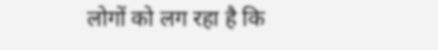लोगों को लग रहा है कि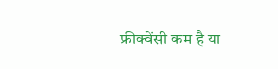फ्रीक्वेंसी कम है या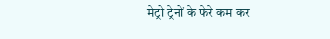मेट्रो ट्रेनों के फेरे कम कर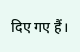दिए गए हैं।